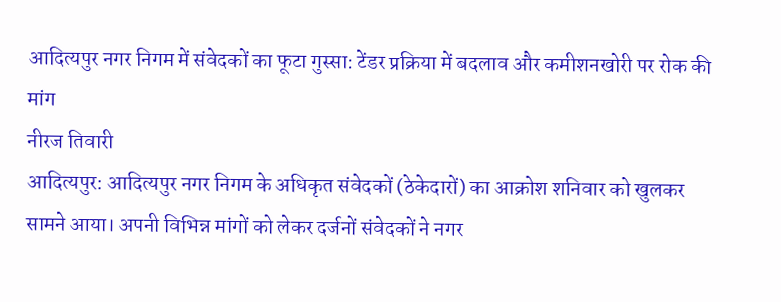आदित्यपुर नगर निगम में संवेदकों का फूटा गुस्सा: टेंडर प्रक्रिया में बदलाव और कमीशनखोरी पर रोक की मांग
नीरज तिवारी
आदित्यपुर: आदित्यपुर नगर निगम के अधिकृत संवेदकों (ठेकेदारों) का आक्रोश शनिवार को खुलकर सामने आया। अपनी विभिन्न मांगों को लेकर दर्जनों संवेदकों ने नगर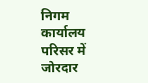निगम कार्यालय परिसर में जोरदार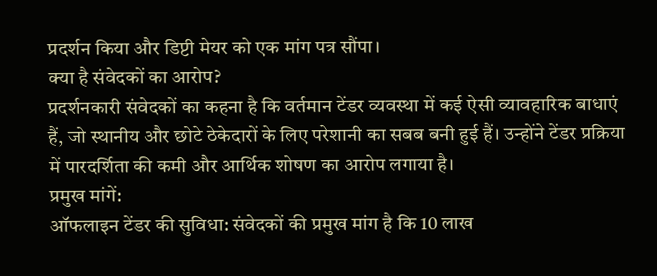प्रदर्शन किया और डिप्टी मेयर को एक मांग पत्र सौंपा।
क्या है संवेदकों का आरोप?
प्रदर्शनकारी संवेदकों का कहना है कि वर्तमान टेंडर व्यवस्था में कई ऐसी व्यावहारिक बाधाएं हैं, जो स्थानीय और छोटे ठेकेदारों के लिए परेशानी का सबब बनी हुई हैं। उन्होंने टेंडर प्रक्रिया में पारदर्शिता की कमी और आर्थिक शोषण का आरोप लगाया है।
प्रमुख मांगें:
ऑफलाइन टेंडर की सुविधा: संवेदकों की प्रमुख मांग है कि 10 लाख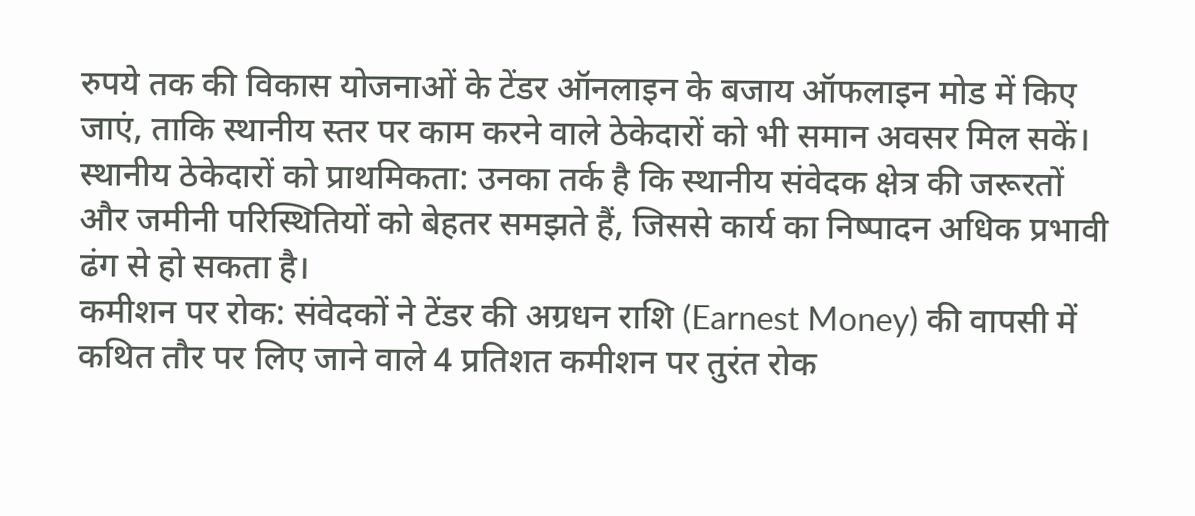रुपये तक की विकास योजनाओं के टेंडर ऑनलाइन के बजाय ऑफलाइन मोड में किए जाएं, ताकि स्थानीय स्तर पर काम करने वाले ठेकेदारों को भी समान अवसर मिल सकें।
स्थानीय ठेकेदारों को प्राथमिकता: उनका तर्क है कि स्थानीय संवेदक क्षेत्र की जरूरतों और जमीनी परिस्थितियों को बेहतर समझते हैं, जिससे कार्य का निष्पादन अधिक प्रभावी ढंग से हो सकता है।
कमीशन पर रोक: संवेदकों ने टेंडर की अग्रधन राशि (Earnest Money) की वापसी में कथित तौर पर लिए जाने वाले 4 प्रतिशत कमीशन पर तुरंत रोक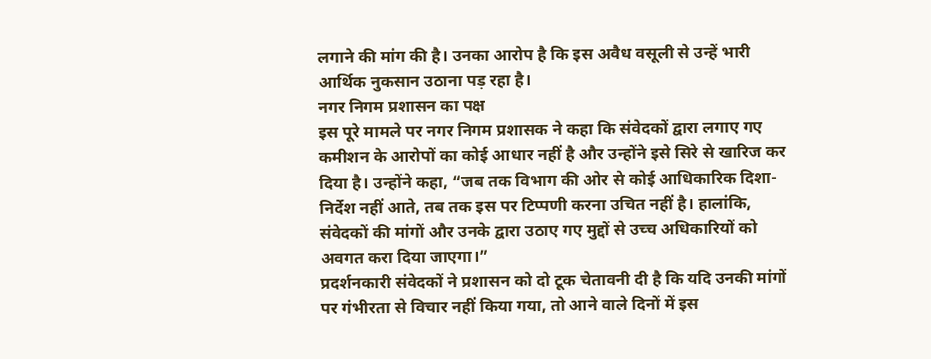लगाने की मांग की है। उनका आरोप है कि इस अवैध वसूली से उन्हें भारी आर्थिक नुकसान उठाना पड़ रहा है।
नगर निगम प्रशासन का पक्ष
इस पूरे मामले पर नगर निगम प्रशासक ने कहा कि संवेदकों द्वारा लगाए गए कमीशन के आरोपों का कोई आधार नहीं है और उन्होंने इसे सिरे से खारिज कर दिया है। उन्होंने कहा, “जब तक विभाग की ओर से कोई आधिकारिक दिशा-निर्देश नहीं आते, तब तक इस पर टिप्पणी करना उचित नहीं है। हालांकि, संवेदकों की मांगों और उनके द्वारा उठाए गए मुद्दों से उच्च अधिकारियों को अवगत करा दिया जाएगा।”
प्रदर्शनकारी संवेदकों ने प्रशासन को दो टूक चेतावनी दी है कि यदि उनकी मांगों पर गंभीरता से विचार नहीं किया गया, तो आने वाले दिनों में इस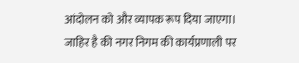आंदोलन को और व्यापक रूप दिया जाएगा।
जाहिर है की नगर निगम की कार्यप्रणाली पर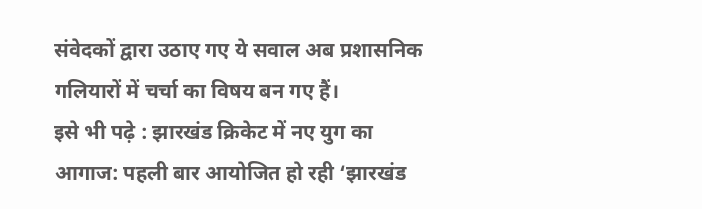संवेदकों द्वारा उठाए गए ये सवाल अब प्रशासनिक गलियारों में चर्चा का विषय बन गए हैं।
इसे भी पढ़े : झारखंड क्रिकेट में नए युग का आगाज: पहली बार आयोजित हो रही ‘झारखंड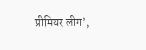प्रीमियर लीग’,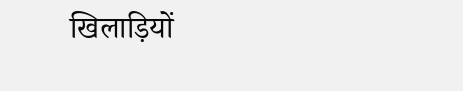खिलाड़ियों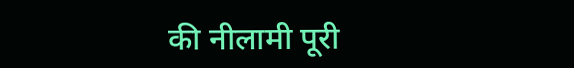की नीलामी पूरी